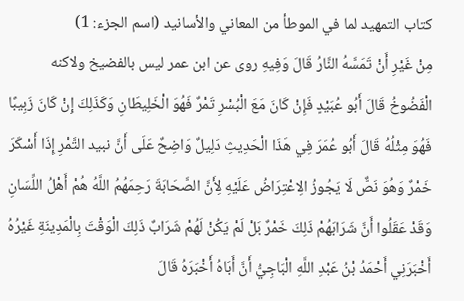كتاب التمهيد لما في الموطأ من المعاني والأسانيد (اسم الجزء: 1)
مِنْ غَيْرِ أَنْ تَمَسَّهُ النَّارُ قَالَ وَفِيهِ روى عن ابن عمر ليس بالفضيخ ولاكنه الْفَضُوخُ قَالَ أَبُو عُبَيْدٍ فَإِنْ كَانَ مَعَ الْبُسْرِ تَمْرٌ فَهُوَ الْخَلِيطَانِ وَكَذَلِكَ إِنْ كَانَ زَبِيبًا فَهُوَ مِثْلُهُ قَالَ أَبُو عُمَرَ فِي هَذَا الْحَدِيثِ دَلِيلٌ وَاضِحٌ عَلَى أَنَّ نبيد التَّمْرِ إِذَا أَسْكَرَ خَمْرٌ وَهُوَ نَصٌّ لَا يَجُوزُ الِاعْتِرَاضُ عَلَيْهِ لِأَنَّ الصَّحَابَةَ رَحِمَهُمُ اللَّهُ هُمْ أَهْلُ اللِّسَانِ وَقَدْ عَقَلُوا أَنَّ شَرَابَهُمْ ذَلِكَ خَمْرٌ بَلْ لَمْ يَكُنْ لَهُمْ شَرَابٌ ذَلِكَ الْوَقْتَ بِالْمَدِينَةِ غَيْرُهُ أَخْبَرَنِي أَحْمَدُ بْنُ عَبْدِ اللَّهِ الْبَاجِيُّ أَنَّ أَبَاهُ أَخْبَرَهُ قَالَ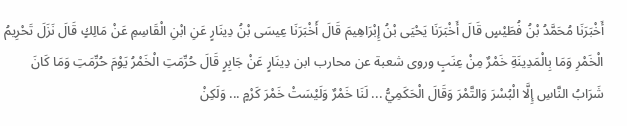أَخْبَرَنَا مُحَمَّدُ بْنُ فُطَيْسٍ قَالَ أَخْبَرَنَا يَحْيَى بْنُ إِبْرَاهِيمَ قَالَ أَخْبَرَنَا عِيسَى بْنُ دِينَارٍ عَنِ ابْنِ الْقَاسِمِ عَنْ مَالِكٍ قَالَ نَزَلَ تَحْرِيمُ الْخَمْرِ وَمَا بِالْمَدِينَةِ خَمْرٌ مِنْ عِنَبٍ وروى شعبة عن محارب ابن دِينَارٍ عَنْ جَابِرٍ قَالَ حُرِّمَتِ الْخَمْرُ يَوْمَ حُرِّمَتِ وَمَا كَانَ شَرَابُ النَّاسِ إِلَّا الْبُسْرَ وَالتَّمْرَ وَقَالَ الْحَكَمِيُّ ... لَنَا خَمْرٌ وَلَيْسَتْ خَمْرَ كَرْمٍ ... وَلَكِنْ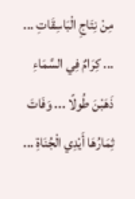مِنْ نِتَاجِ الْبَاسِقَاتِ ... ... كِرَامٌ فِي السَّمَاءِ ذَهَبْنَ طُولًا ... وَفَاتَ ثِمَارُهَا أَيْدِي الْجُنَاةِ ...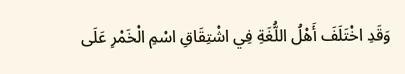وَقَدِ اخْتَلَفَ أَهْلُ اللُّغَةِ فِي اشْتِقَاقِ اسْمِ الْخَمْرِ عَلَى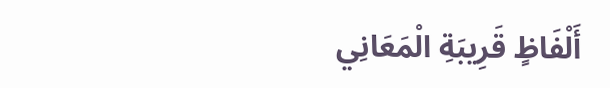أَلْفَاظٍ قَرِيبَةِ الْمَعَانِي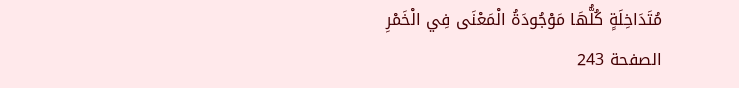مُتَدَاخِلَةٍ كُلُّهَا مَوْجُودَةُ الْمَعْنَى فِي الْخَمْرِ
الصفحة 243